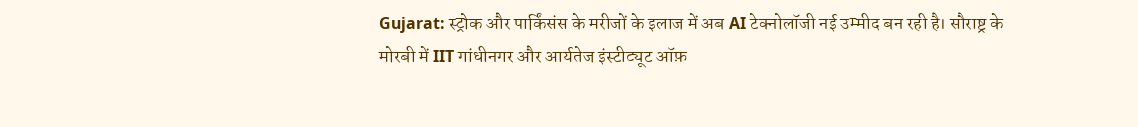Gujarat: स्ट्रोक और पार्किंसंस के मरीजों के इलाज में अब AI टेक्नोलॉजी नई उम्मीद बन रही है। सौराष्ट्र के मोरबी में IIT गांधीनगर और आर्यतेज इंस्टीट्यूट ऑफ़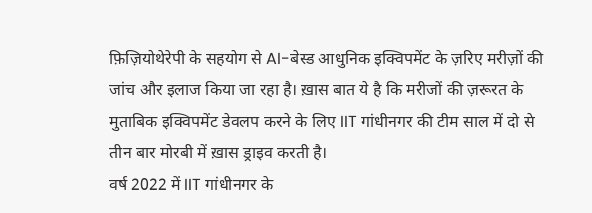फ़िज़ियोथेरेपी के सहयोग से AI-बेस्ड आधुनिक इक्विपमेंट के ज़रिए मरीज़ों की जांच और इलाज किया जा रहा है। ख़ास बात ये है कि मरीजों की ज़रूरत के मुताबिक इक्विपमेंट डेवलप करने के लिए IIT गांधीनगर की टीम साल में दो से तीन बार मोरबी में ख़ास ड्राइव करती है।
वर्ष 2022 में IIT गांधीनगर के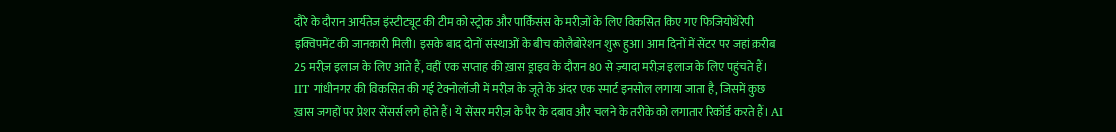दौरे के दौरान आर्यतेज इंस्टीट्यूट की टीम को स्ट्रोक और पार्किंसंस के मरीज़ों के लिए विकसित किए गए फिजियोथेरेपी इक्विपमेंट की जानकारी मिली। इसके बाद दोनों संस्थाओं के बीच कोलैबोरेशन शुरू हुआ। आम दिनों में सेंटर पर जहां क़रीब 25 मरीज़ इलाज के लिए आते हैं, वहीं एक सप्ताह की ख़ास ड्राइव के दौरान 80 से ज़्यादा मरीज़ इलाज के लिए पहुंचते हैं।
IIT गांधीनगर की विकसित की गई टेक्नोलॉजी में मरीज़ के जूते के अंदर एक स्मार्ट इनसोल लगाया जाता है, जिसमें कुछ ख़ास जगहों पर प्रेशर सेंसर्स लगे होते हैं। ये सेंसर मरीज़ के पैर के दबाव और चलने के तरीके को लगातार रिकॉर्ड करते हैं। AI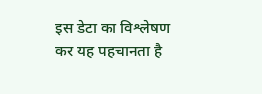इस डेटा का विश्लेषण कर यह पहचानता है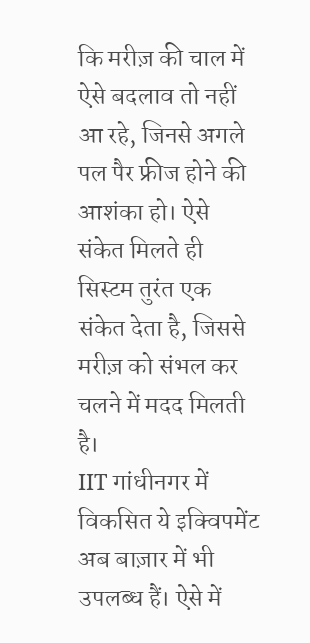कि मरीज़ की चाल में ऐसे बदलाव तो नहीं आ रहे, जिनसे अगले पल पैर फ्रीज होने की आशंका हो। ऐसे संकेत मिलते ही सिस्टम तुरंत एक संकेत देता है, जिससे मरीज़ को संभल कर चलने में मदद मिलती है।
IIT गांधीनगर में विकसित ये इक्विपमेंट अब बाज़ार में भी उपलब्ध हैं। ऐसे में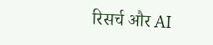रिसर्च और AI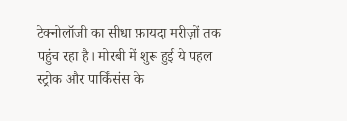टेक्नोलॉजी का सीधा फ़ायदा मरीज़ों तक पहुंच रहा है। मोरबी में शुरू हुई ये पहल स्ट्रोक और पार्किंसंस के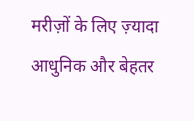मरीज़ों के लिए ज़्यादा आधुनिक और बेहतर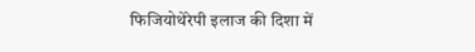फिजियोथेरेपी इलाज की दिशा में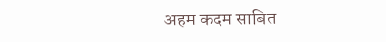अहम कदम साबित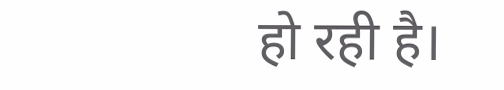हो रही है।